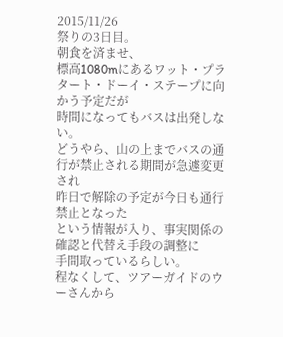2015/11/26
祭りの3日目。
朝食を済ませ、
標高1080mにあるワット・プラタート・ドーイ・ステープに向かう予定だが
時間になってもバスは出発しない。
どうやら、山の上までバスの通行が禁止される期間が急遽変更され
昨日で解除の予定が今日も通行禁止となった
という情報が入り、事実関係の確認と代替え手段の調整に
手間取っているらしい。
程なくして、ツアーガイドのウーさんから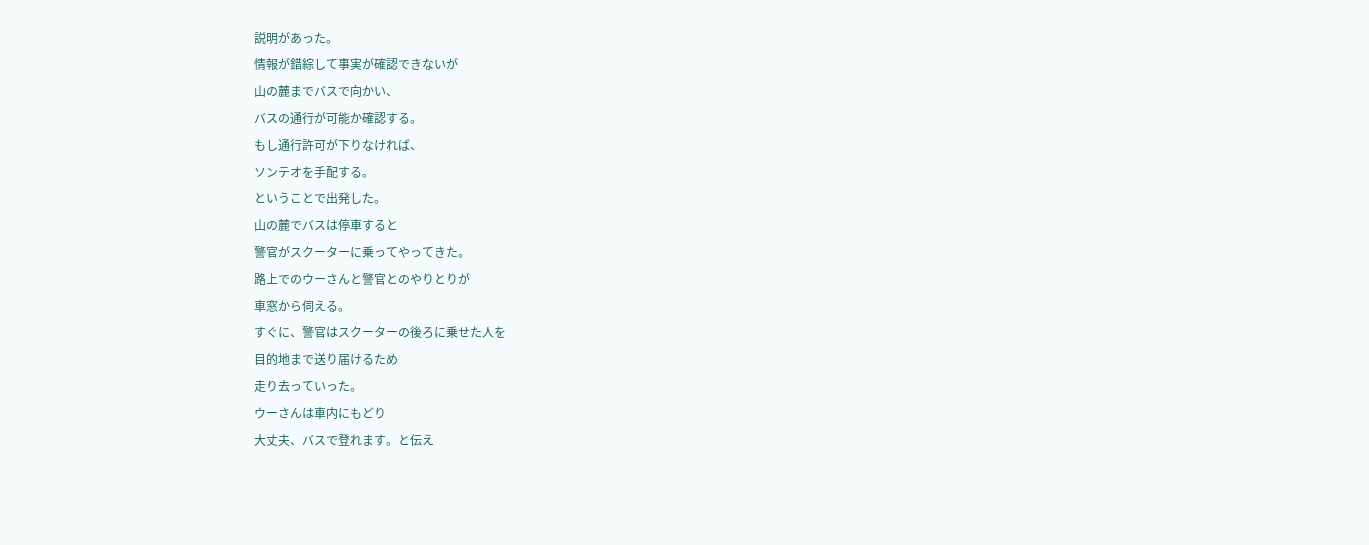説明があった。
情報が錯綜して事実が確認できないが
山の麓までバスで向かい、
バスの通行が可能か確認する。
もし通行許可が下りなければ、
ソンテオを手配する。
ということで出発した。
山の麓でバスは停車すると
警官がスクーターに乗ってやってきた。
路上でのウーさんと警官とのやりとりが
車窓から伺える。
すぐに、警官はスクーターの後ろに乗せた人を
目的地まで送り届けるため
走り去っていった。
ウーさんは車内にもどり
大丈夫、バスで登れます。と伝え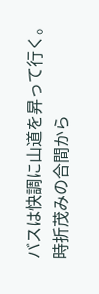バスは快調に山道を昇って行く。
時折茂みの合間から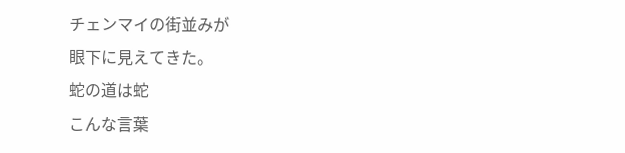チェンマイの街並みが
眼下に見えてきた。
蛇の道は蛇
こんな言葉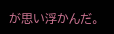が思い浮かんだ。